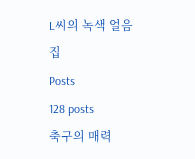L씨의 녹색 얼음집
Posts
128 posts
축구의 매력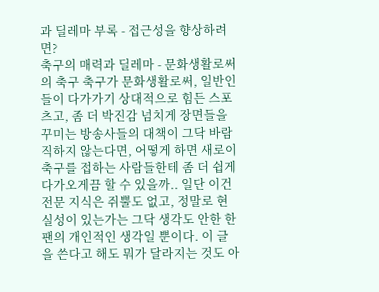과 딜레마 부록 - 접근성을 향상하려면?
축구의 매력과 딜레마 - 문화생활로써의 축구 축구가 문화생활로써, 일반인들이 다가가기 상대적으로 힘든 스포츠고, 좀 더 박진감 넘치게 장면들을 꾸미는 방송사들의 대책이 그닥 바람직하지 않는다면, 어떻게 하면 새로이 축구를 접하는 사람들한테 좀 더 쉽게 다가오게끔 할 수 있을까.. 일단 이건 전문 지식은 쥐뿔도 없고, 정말로 현실성이 있는가는 그닥 생각도 안한 한 팬의 개인적인 생각일 뿐이다. 이 글을 쓴다고 해도 뭐가 달라지는 것도 아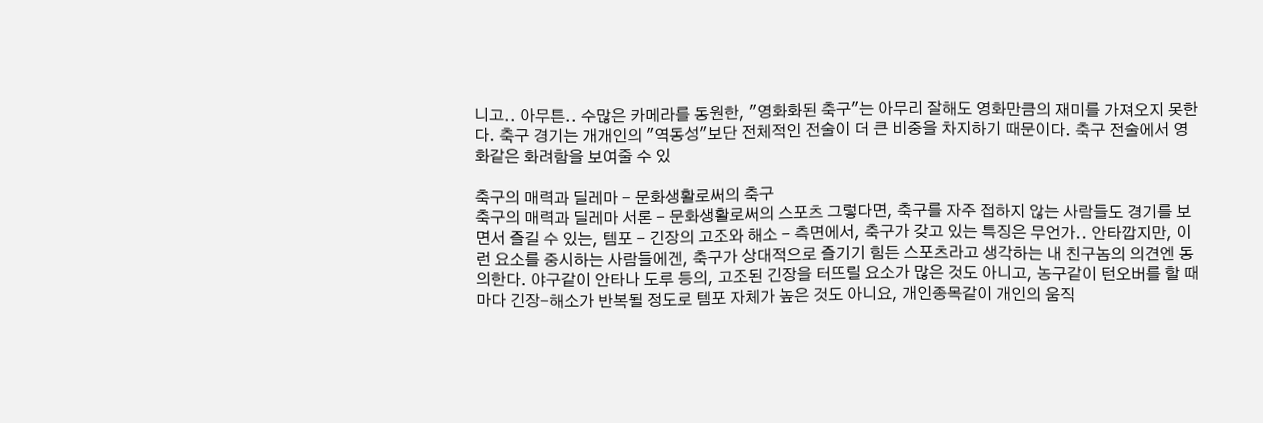니고.. 아무튼.. 수많은 카메라를 동원한, "영화화된 축구"는 아무리 잘해도 영화만큼의 재미를 가져오지 못한다. 축구 경기는 개개인의 "역동성"보단 전체적인 전술이 더 큰 비중을 차지하기 때문이다. 축구 전술에서 영화같은 화려함을 보여줄 수 있

축구의 매력과 딜레마 - 문화생활로써의 축구
축구의 매력과 딜레마 서론 - 문화생활로써의 스포츠 그렇다면, 축구를 자주 접하지 않는 사람들도 경기를 보면서 즐길 수 있는, 템포 - 긴장의 고조와 해소 - 측면에서, 축구가 갖고 있는 특징은 무언가.. 안타깝지만, 이런 요소를 중시하는 사람들에겐, 축구가 상대적으로 즐기기 힘든 스포츠라고 생각하는 내 친구놈의 의견엔 동의한다. 야구같이 안타나 도루 등의, 고조된 긴장을 터뜨릴 요소가 많은 것도 아니고, 농구같이 턴오버를 할 때마다 긴장-해소가 반복될 정도로 템포 자체가 높은 것도 아니요, 개인종목같이 개인의 움직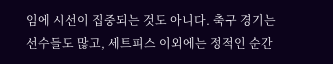임에 시선이 집중되는 것도 아니다. 축구 경기는 선수들도 많고, 세트피스 이외에는 정적인 순간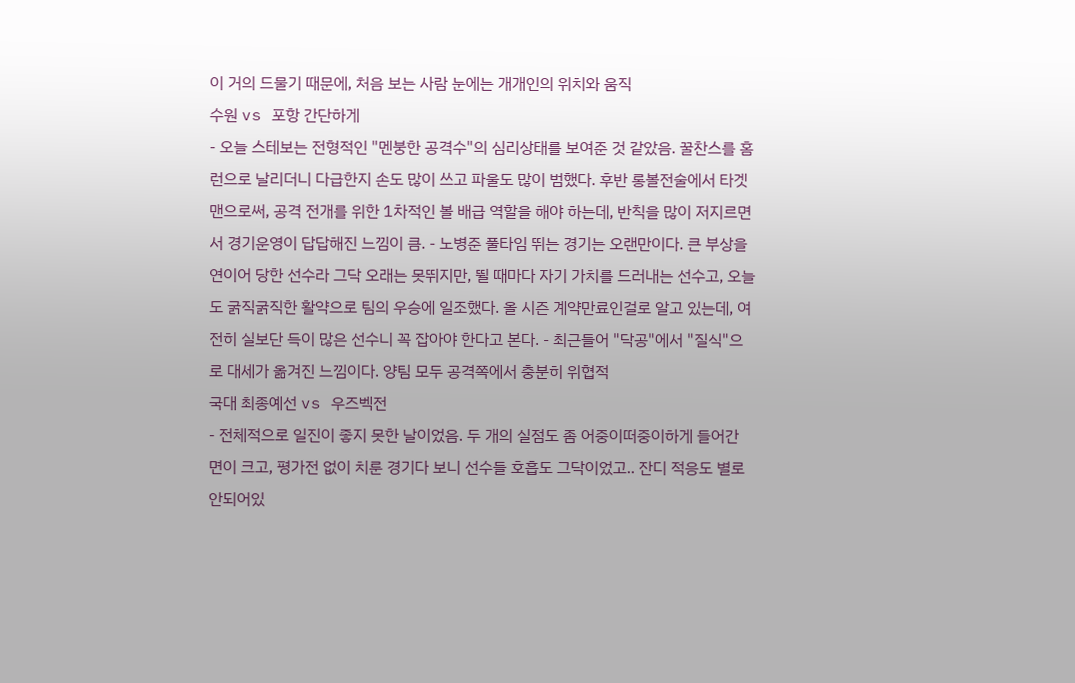이 거의 드물기 때문에, 처음 보는 사람 눈에는 개개인의 위치와 움직
수원 vs 포항 간단하게
- 오늘 스테보는 전형적인 "멘붕한 공격수"의 심리상태를 보여준 것 같았음. 꿀찬스를 홈런으로 날리더니 다급한지 손도 많이 쓰고 파울도 많이 범했다. 후반 롱볼전술에서 타겟맨으로써, 공격 전개를 위한 1차적인 볼 배급 역할을 해야 하는데, 반칙을 많이 저지르면서 경기운영이 답답해진 느낌이 큼. - 노병준 풀타임 뛰는 경기는 오랜만이다. 큰 부상을 연이어 당한 선수라 그닥 오래는 못뛰지만, 뛸 때마다 자기 가치를 드러내는 선수고, 오늘도 굵직굵직한 활약으로 팀의 우승에 일조했다. 올 시즌 계약만료인걸로 알고 있는데, 여전히 실보단 득이 많은 선수니 꼭 잡아야 한다고 본다. - 최근들어 "닥공"에서 "질식"으로 대세가 옮겨진 느낌이다. 양팀 모두 공격쪽에서 충분히 위협적
국대 최종예선 vs 우즈벡전
- 전체적으로 일진이 좋지 못한 날이었음. 두 개의 실점도 좀 어중이떠중이하게 들어간 면이 크고, 평가전 없이 치룬 경기다 보니 선수들 호흡도 그닥이었고.. 잔디 적응도 별로 안되어있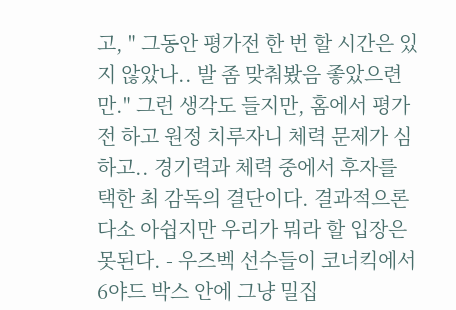고, " 그동안 평가전 한 번 할 시간은 있지 않았나.. 발 좀 맞춰봤음 좋았으련만." 그런 생각도 들지만, 홈에서 평가전 하고 원정 치루자니 체력 문제가 심하고.. 경기력과 체력 중에서 후자를 택한 최 감독의 결단이다. 결과적으론 다소 아쉽지만 우리가 뭐라 할 입장은 못된다. - 우즈벡 선수들이 코너킥에서 6야드 박스 안에 그냥 밀집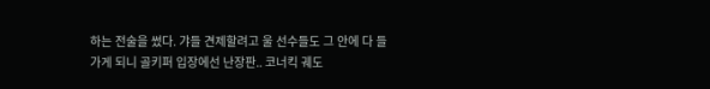하는 전술을 썼다. 갸들 견제할려고 울 선수들도 그 안에 다 들가게 되니 골키퍼 입장에선 난장판.. 코너킥 궤도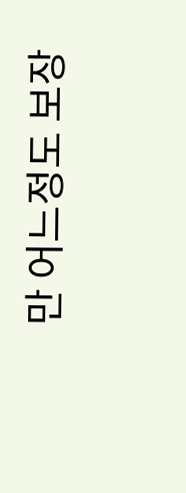만 어느정도 보장